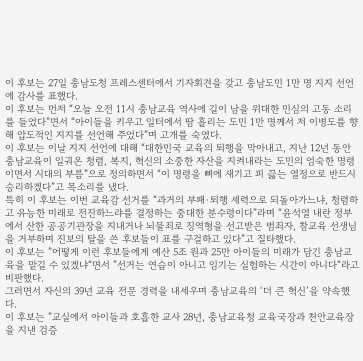이 후보는 27일 충남도청 프레스센터에서 기자회견을 갖고 충남도민 1만 명 지지 선언에 감사를 표했다.
이 후보는 먼저 “오늘 오전 11시 충남교육 역사에 길이 남을 위대한 민심의 고동 소리를 들었다”면서 “아이들을 키우고 일터에서 땀 흘리는 도민 1만 명께서 저 이병도를 향해 압도적인 지지를 선언해 주었다”며 고개를 숙였다.
이 후보는 이날 지지 선언에 대해 “대한민국 교육의 퇴행을 막아내고, 지난 12년 동안 충남교육이 일궈온 청렴, 복지, 혁신의 소중한 자산을 지켜내라는 도민의 엄숙한 명령이면서 시대의 부름”으로 정의하면서 “이 명령을 뼈에 새기고 피 끓는 열정으로 반드시 승리하겠다”고 목소리를 냈다.
특히 이 후보는 이번 교육감 선거를 “과거의 부패·퇴행 세력으로 되돌아가느냐, 청렴하고 유능한 미래로 전진하느랴를 결정하는 중대한 분수령이다”라며 “윤석열 내란 정부에서 산한 공공기관장을 지내거나 뇌물죄로 징역형을 선고받은 범죄자, 참교육 선생님을 거부하며 진보의 탈을 쓴 후보들이 표를 구걸하고 있다”고 질타했다.
이 후보는 ”어떻게 이런 후보들에게 예산 5조 원과 25만 아이들의 미래가 담긴 충남교육을 맡길 수 있겠냐“면서 ”선거는 연습이 아니고 임기는 실험하는 시간이 아니다“라고 비판했다.
그러면서 자신의 39년 교육 전문 경력을 내세우며 충남교육의 ‘더 큰 혁신’을 약속했다.
이 후보는 ”교실에서 아이들과 호흡한 교사 28년, 충남교육청 교육국장과 천안교육장을 지낸 검증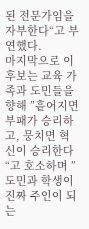된 전문가임을 자부한다“고 부연했다.
마지막으로 이 후보는 교육 가족과 도민들을 향해 ”흩어지면 부패가 승리하고, 뭉치면 혁신이 승리한다“고 호소하며 ”도민과 학생이 진짜 주인이 되는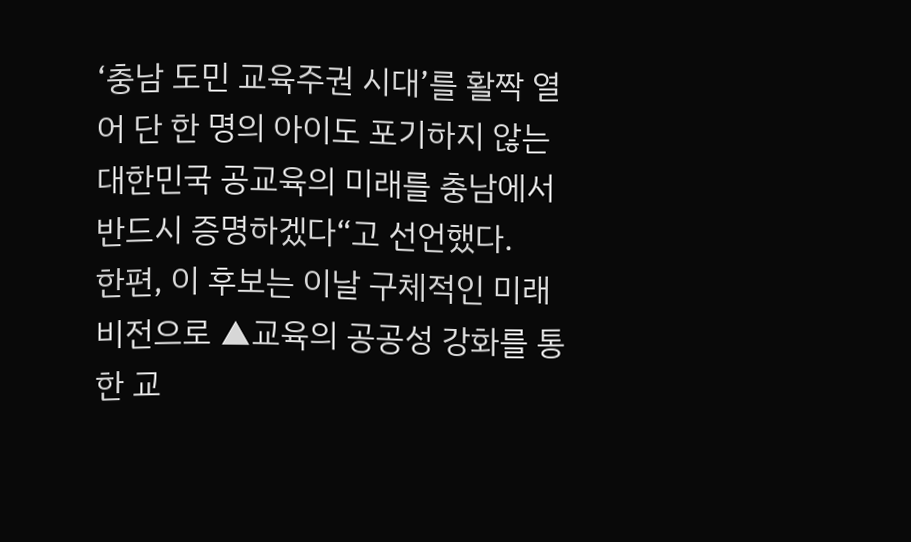‘충남 도민 교육주권 시대’를 활짝 열어 단 한 명의 아이도 포기하지 않는 대한민국 공교육의 미래를 충남에서 반드시 증명하겠다“고 선언했다.
한편, 이 후보는 이날 구체적인 미래 비전으로 ▲교육의 공공성 강화를 통한 교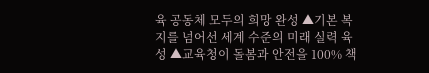육 공동체 모두의 희망 완성 ▲기본 복지를 넘어선 세계 수준의 미래 실력 육성 ▲교육청이 돌봄과 안전을 100% 책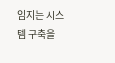임지는 시스템 구축을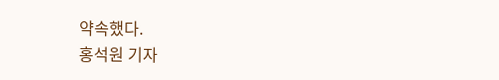약속했다.
홍석원 기자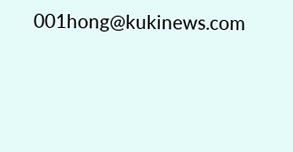001hong@kukinews.com